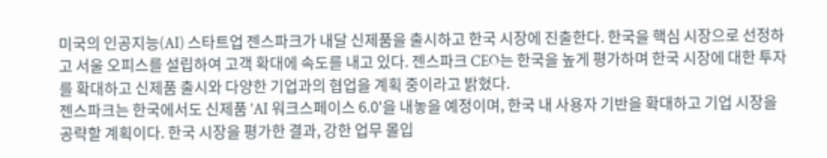미국의 인공지능(AI) 스타트업 젠스파크가 내달 신제품을 출시하고 한국 시장에 진출한다. 한국을 핵심 시장으로 선정하고 서울 오피스를 설립하여 고객 확대에 속도를 내고 있다. 젠스파크 CEO는 한국을 높게 평가하며 한국 시장에 대한 투자를 확대하고 신제품 출시와 다양한 기업과의 협업을 계획 중이라고 밝혔다.
젠스파크는 한국에서도 신제품 'AI 워크스페이스 6.0'을 내놓을 예정이며, 한국 내 사용자 기반을 확대하고 기업 시장을 공략할 계획이다. 한국 시장을 평가한 결과, 강한 업무 몰입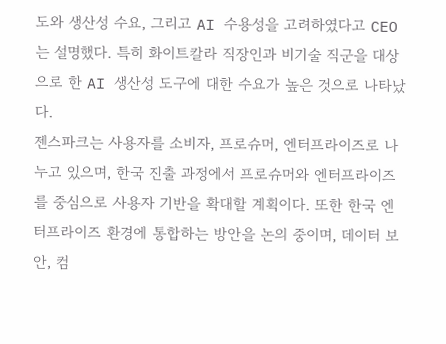도와 생산성 수요, 그리고 AI 수용성을 고려하였다고 CEO는 설명했다. 특히 화이트칼라 직장인과 비기술 직군을 대상으로 한 AI 생산성 도구에 대한 수요가 높은 것으로 나타났다.
젠스파크는 사용자를 소비자, 프로슈머, 엔터프라이즈로 나누고 있으며, 한국 진출 과정에서 프로슈머와 엔터프라이즈를 중심으로 사용자 기반을 확대할 계획이다. 또한 한국 엔터프라이즈 환경에 통합하는 방안을 논의 중이며, 데이터 보안, 컴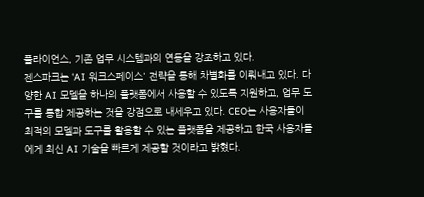플라이언스, 기존 업무 시스템과의 연동을 강조하고 있다.
젠스파크는 'AI 워크스페이스' 전략을 통해 차별화를 이뤄내고 있다. 다양한 AI 모델을 하나의 플랫폼에서 사용할 수 있도록 지원하고, 업무 도구를 통합 제공하는 것을 강점으로 내세우고 있다. CEO는 사용자들이 최적의 모델과 도구를 활용할 수 있는 플랫폼을 제공하고 한국 사용자들에게 최신 AI 기술을 빠르게 제공할 것이라고 밝혔다.